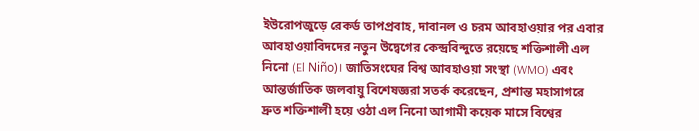ইউরোপজুড়ে রেকর্ড তাপপ্রবাহ, দাবানল ও চরম আবহাওয়ার পর এবার আবহাওয়াবিদদের নতুন উদ্বেগের কেন্দ্রবিন্দুতে রয়েছে শক্তিশালী এল নিনো (El Niño)। জাতিসংঘের বিশ্ব আবহাওয়া সংস্থা (WMO) এবং আন্তর্জাতিক জলবায়ু বিশেষজ্ঞরা সতর্ক করেছেন, প্রশান্ত মহাসাগরে দ্রুত শক্তিশালী হয়ে ওঠা এল নিনো আগামী কয়েক মাসে বিশ্বের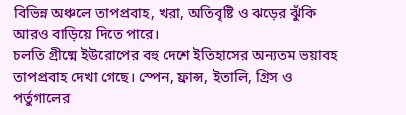বিভিন্ন অঞ্চলে তাপপ্রবাহ, খরা, অতিবৃষ্টি ও ঝড়ের ঝুঁকি আরও বাড়িয়ে দিতে পারে।
চলতি গ্রীষ্মে ইউরোপের বহু দেশে ইতিহাসের অন্যতম ভয়াবহ তাপপ্রবাহ দেখা গেছে। স্পেন, ফ্রান্স, ইতালি, গ্রিস ও পর্তুগালের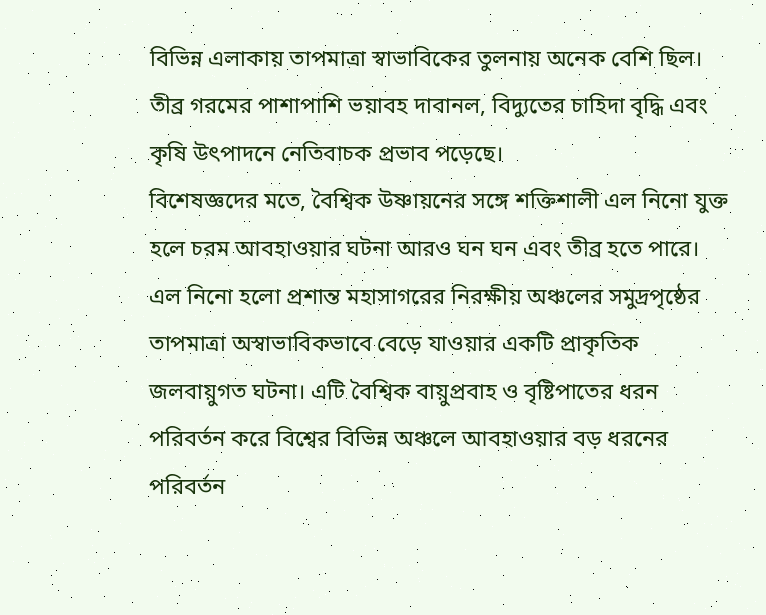বিভিন্ন এলাকায় তাপমাত্রা স্বাভাবিকের তুলনায় অনেক বেশি ছিল। তীব্র গরমের পাশাপাশি ভয়াবহ দাবানল, বিদ্যুতের চাহিদা বৃদ্ধি এবং কৃষি উৎপাদনে নেতিবাচক প্রভাব পড়েছে।
বিশেষজ্ঞদের মতে, বৈশ্বিক উষ্ণায়নের সঙ্গে শক্তিশালী এল নিনো যুক্ত হলে চরম আবহাওয়ার ঘটনা আরও ঘন ঘন এবং তীব্র হতে পারে।
এল নিনো হলো প্রশান্ত মহাসাগরের নিরক্ষীয় অঞ্চলের সমুদ্রপৃষ্ঠের তাপমাত্রা অস্বাভাবিকভাবে বেড়ে যাওয়ার একটি প্রাকৃতিক জলবায়ুগত ঘটনা। এটি বৈশ্বিক বায়ুপ্রবাহ ও বৃষ্টিপাতের ধরন পরিবর্তন করে বিশ্বের বিভিন্ন অঞ্চলে আবহাওয়ার বড় ধরনের পরিবর্তন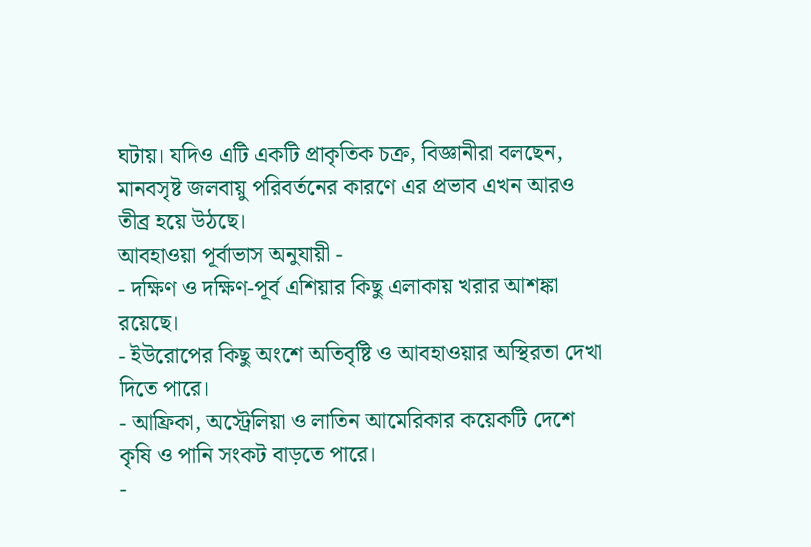ঘটায়। যদিও এটি একটি প্রাকৃতিক চক্র, বিজ্ঞানীরা বলছেন, মানবসৃষ্ট জলবায়ু পরিবর্তনের কারণে এর প্রভাব এখন আরও তীব্র হয়ে উঠছে।
আবহাওয়া পূর্বাভাস অনুযায়ী -
- দক্ষিণ ও দক্ষিণ-পূর্ব এশিয়ার কিছু এলাকায় খরার আশঙ্কা রয়েছে।
- ইউরোপের কিছু অংশে অতিবৃষ্টি ও আবহাওয়ার অস্থিরতা দেখা দিতে পারে।
- আফ্রিকা, অস্ট্রেলিয়া ও লাতিন আমেরিকার কয়েকটি দেশে কৃষি ও পানি সংকট বাড়তে পারে।
-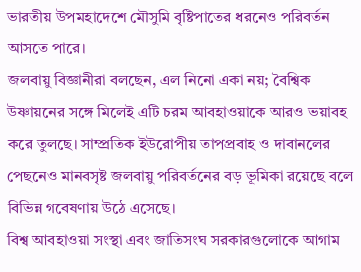ভারতীয় উপমহাদেশে মৌসুমি বৃষ্টিপাতের ধরনেও পরিবর্তন আসতে পারে।
জলবায়ু বিজ্ঞানীরা বলছেন, এল নিনো একা নয়; বৈশ্বিক উষ্ণায়নের সঙ্গে মিলেই এটি চরম আবহাওয়াকে আরও ভয়াবহ করে তুলছে। সাম্প্রতিক ইউরোপীয় তাপপ্রবাহ ও দাবানলের পেছনেও মানবসৃষ্ট জলবায়ু পরিবর্তনের বড় ভূমিকা রয়েছে বলে বিভিন্ন গবেষণায় উঠে এসেছে।
বিশ্ব আবহাওয়া সংস্থা এবং জাতিসংঘ সরকারগুলোকে আগাম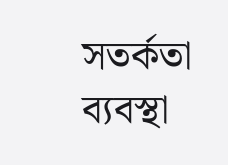সতর্কতা ব্যবস্থা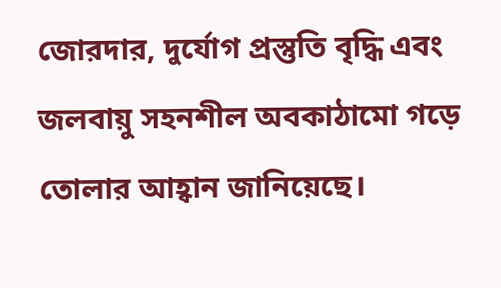জোরদার, দুর্যোগ প্রস্তুতি বৃদ্ধি এবং জলবায়ু সহনশীল অবকাঠামো গড়ে তোলার আহ্বান জানিয়েছে।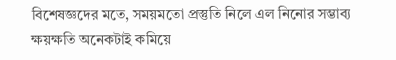বিশেষজ্ঞদের মতে, সময়মতো প্রস্তুতি নিলে এল নিনোর সম্ভাব্য ক্ষয়ক্ষতি অনেকটাই কমিয়ে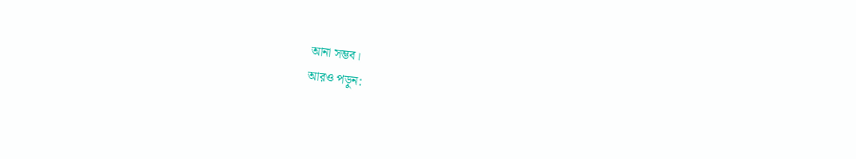আনা সম্ভব।
আরও পড়ুন: